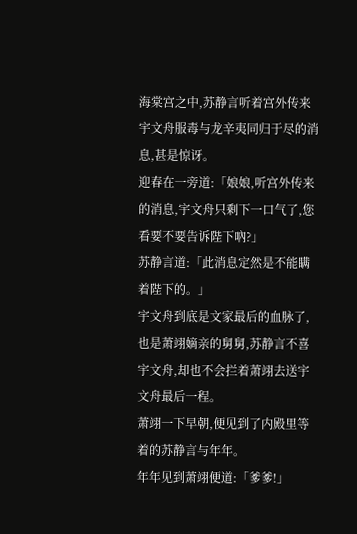海棠宫之中,苏静言听着宫外传来宇文舟服毒与龙辛夷同归于尽的消息,甚是惊讶。
迎春在一旁道:「娘娘,听宫外传来的消息,宇文舟只剩下一口气了,您看要不要告诉陛下吶?」
苏静言道:「此消息定然是不能瞒着陛下的。」
宇文舟到底是文家最后的血脉了,也是萧翊嫡亲的舅舅,苏静言不喜宇文舟,却也不会拦着萧翊去送宇文舟最后一程。
萧翊一下早朝,便见到了内殿里等着的苏静言与年年。
年年见到萧翊便道:「爹爹!」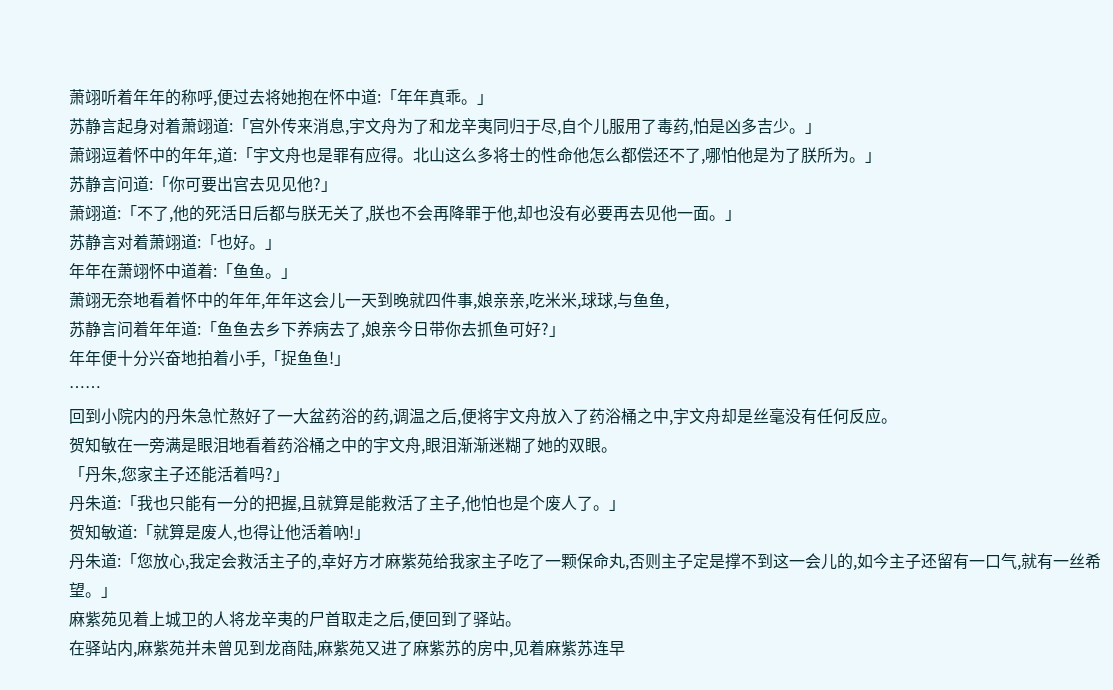萧翊听着年年的称呼,便过去将她抱在怀中道:「年年真乖。」
苏静言起身对着萧翊道:「宫外传来消息,宇文舟为了和龙辛夷同归于尽,自个儿服用了毒药,怕是凶多吉少。」
萧翊逗着怀中的年年,道:「宇文舟也是罪有应得。北山这么多将士的性命他怎么都偿还不了,哪怕他是为了朕所为。」
苏静言问道:「你可要出宫去见见他?」
萧翊道:「不了,他的死活日后都与朕无关了,朕也不会再降罪于他,却也没有必要再去见他一面。」
苏静言对着萧翊道:「也好。」
年年在萧翊怀中道着:「鱼鱼。」
萧翊无奈地看着怀中的年年,年年这会儿一天到晚就四件事,娘亲亲,吃米米,球球,与鱼鱼,
苏静言问着年年道:「鱼鱼去乡下养病去了,娘亲今日带你去抓鱼可好?」
年年便十分兴奋地拍着小手,「捉鱼鱼!」
……
回到小院内的丹朱急忙熬好了一大盆药浴的药,调温之后,便将宇文舟放入了药浴桶之中,宇文舟却是丝毫没有任何反应。
贺知敏在一旁满是眼泪地看着药浴桶之中的宇文舟,眼泪渐渐迷糊了她的双眼。
「丹朱,您家主子还能活着吗?」
丹朱道:「我也只能有一分的把握,且就算是能救活了主子,他怕也是个废人了。」
贺知敏道:「就算是废人,也得让他活着吶!」
丹朱道:「您放心,我定会救活主子的,幸好方才麻紫苑给我家主子吃了一颗保命丸,否则主子定是撑不到这一会儿的,如今主子还留有一口气,就有一丝希望。」
麻紫苑见着上城卫的人将龙辛夷的尸首取走之后,便回到了驿站。
在驿站内,麻紫苑并未曾见到龙商陆,麻紫苑又进了麻紫苏的房中,见着麻紫苏连早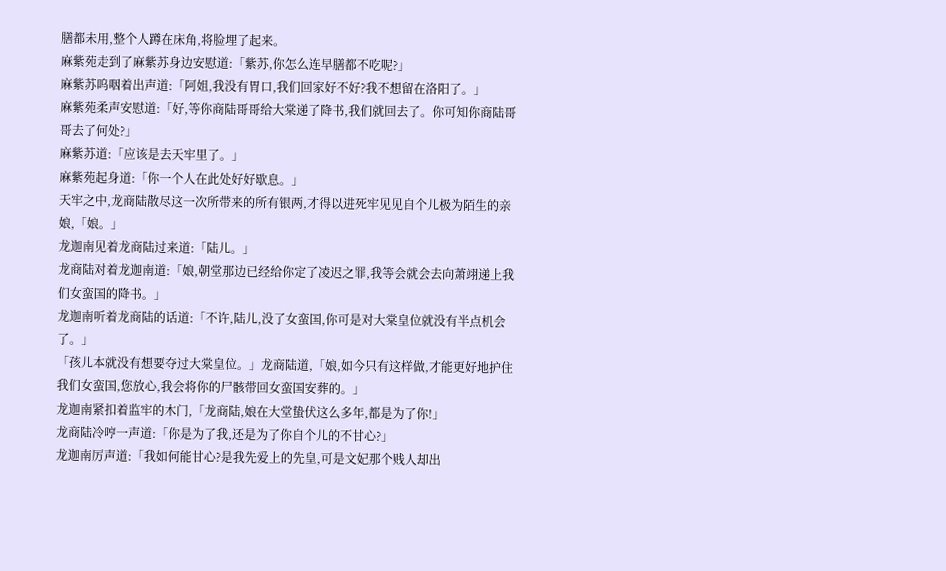膳都未用,整个人蹲在床角,将脸埋了起来。
麻紫苑走到了麻紫苏身边安慰道:「紫苏,你怎么连早膳都不吃呢?」
麻紫苏呜咽着出声道:「阿姐,我没有胃口,我们回家好不好?我不想留在洛阳了。」
麻紫苑柔声安慰道:「好,等你商陆哥哥给大棠递了降书,我们就回去了。你可知你商陆哥哥去了何处?」
麻紫苏道:「应该是去天牢里了。」
麻紫苑起身道:「你一个人在此处好好歇息。」
天牢之中,龙商陆散尽这一次所带来的所有银两,才得以进死牢见见自个儿极为陌生的亲娘,「娘。」
龙迦南见着龙商陆过来道:「陆儿。」
龙商陆对着龙迦南道:「娘,朝堂那边已经给你定了凌迟之罪,我等会就会去向萧翊递上我们女蛮国的降书。」
龙迦南听着龙商陆的话道:「不许,陆儿,没了女蛮国,你可是对大棠皇位就没有半点机会了。」
「孩儿本就没有想要夺过大棠皇位。」龙商陆道,「娘,如今只有这样做,才能更好地护住我们女蛮国,您放心,我会将你的尸骸带回女蛮国安葬的。」
龙迦南紧扣着监牢的木门,「龙商陆,娘在大堂蛰伏这么多年,都是为了你!」
龙商陆冷哼一声道:「你是为了我,还是为了你自个儿的不甘心?」
龙迦南厉声道:「我如何能甘心?是我先爱上的先皇,可是文妃那个贱人却出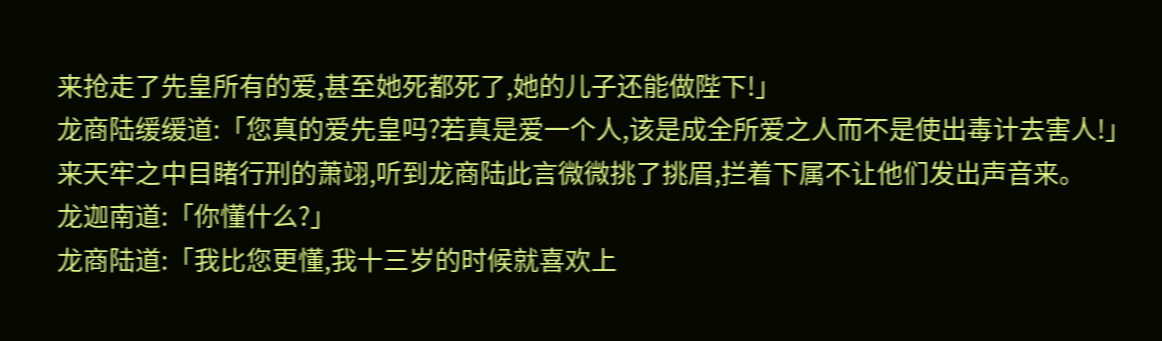来抢走了先皇所有的爱,甚至她死都死了,她的儿子还能做陛下!」
龙商陆缓缓道:「您真的爱先皇吗?若真是爱一个人,该是成全所爱之人而不是使出毒计去害人!」
来天牢之中目睹行刑的萧翊,听到龙商陆此言微微挑了挑眉,拦着下属不让他们发出声音来。
龙迦南道:「你懂什么?」
龙商陆道:「我比您更懂,我十三岁的时候就喜欢上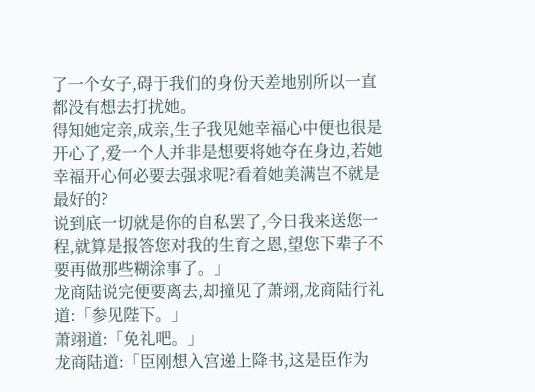了一个女子,碍于我们的身份天差地别所以一直都没有想去打扰她。
得知她定亲,成亲,生子我见她幸福心中便也很是开心了,爱一个人并非是想要将她夺在身边,若她幸福开心何必要去强求呢?看着她美满岂不就是最好的?
说到底一切就是你的自私罢了,今日我来送您一程,就算是报答您对我的生育之恩,望您下辈子不要再做那些糊涂事了。」
龙商陆说完便要离去,却撞见了萧翊,龙商陆行礼道:「参见陛下。」
萧翊道:「免礼吧。」
龙商陆道:「臣刚想入宫递上降书,这是臣作为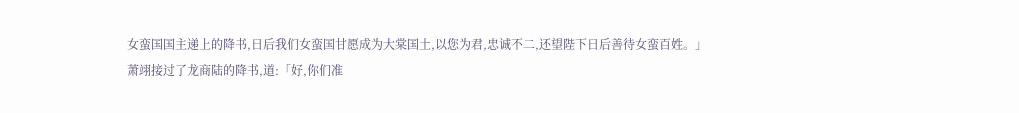女蛮国国主递上的降书,日后我们女蛮国甘愿成为大棠国土,以您为君,忠诚不二,还望陛下日后善待女蛮百姓。」
萧翊接过了龙商陆的降书,道:「好,你们准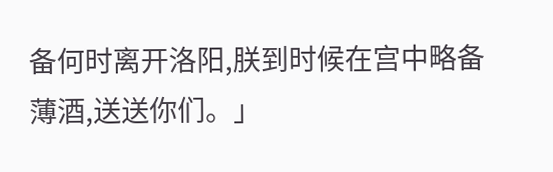备何时离开洛阳,朕到时候在宫中略备薄酒,送送你们。」